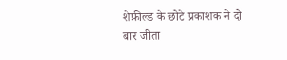शेफ़ील्ड के छोटे प्रकाशक ने दो बार जीता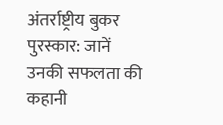अंतर्राष्ट्रीय बुकर पुरस्कार: जानें उनकी सफलता की कहानी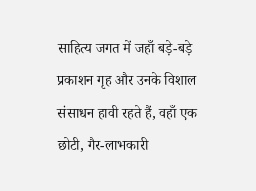साहित्य जगत में जहाँ बड़े-बड़े प्रकाशन गृह और उनके विशाल संसाधन हावी रहते हैं, वहाँ एक छोटी, गैर-लाभकारी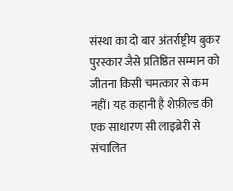संस्था का दो बार अंतर्राष्ट्रीय बुकर पुरस्कार जैसे प्रतिष्ठित सम्मान को जीतना किसी चमत्कार से कम नहीं। यह कहानी है शेफ़ील्ड की एक साधारण सी लाइब्रेरी से संचालित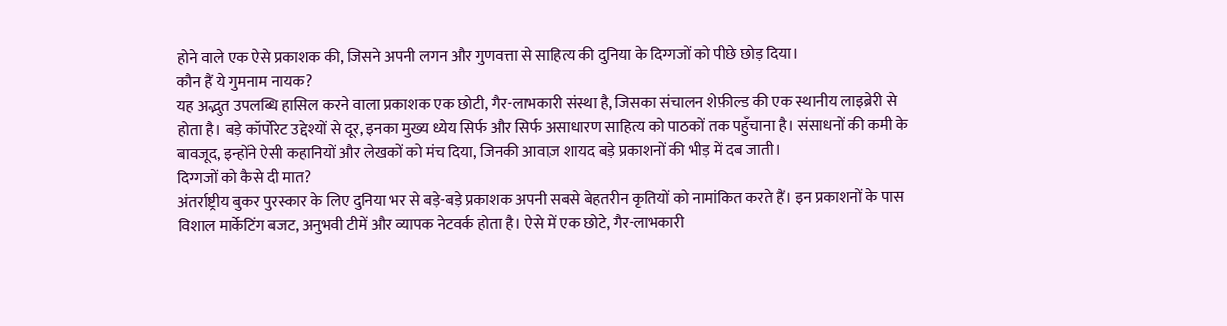होने वाले एक ऐसे प्रकाशक की, जिसने अपनी लगन और गुणवत्ता से साहित्य की दुनिया के दिग्गजों को पीछे छोड़ दिया।
कौन हैं ये गुमनाम नायक?
यह अद्भुत उपलब्धि हासिल करने वाला प्रकाशक एक छोटी, गैर-लाभकारी संस्था है, जिसका संचालन शेफ़ील्ड की एक स्थानीय लाइब्रेरी से होता है। बड़े कॉर्पोरेट उद्देश्यों से दूर, इनका मुख्य ध्येय सिर्फ और सिर्फ असाधारण साहित्य को पाठकों तक पहुँचाना है। संसाधनों की कमी के बावजूद, इन्होंने ऐसी कहानियों और लेखकों को मंच दिया, जिनकी आवाज़ शायद बड़े प्रकाशनों की भीड़ में दब जाती।
दिग्गजों को कैसे दी मात?
अंतर्राष्ट्रीय बुकर पुरस्कार के लिए दुनिया भर से बड़े-बड़े प्रकाशक अपनी सबसे बेहतरीन कृतियों को नामांकित करते हैं। इन प्रकाशनों के पास विशाल मार्केटिंग बजट, अनुभवी टीमें और व्यापक नेटवर्क होता है। ऐसे में एक छोटे, गैर-लाभकारी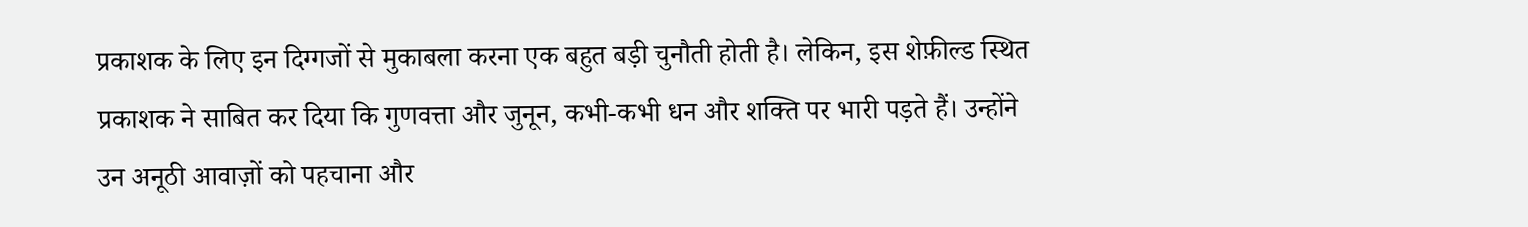प्रकाशक के लिए इन दिग्गजों से मुकाबला करना एक बहुत बड़ी चुनौती होती है। लेकिन, इस शेफ़ील्ड स्थित प्रकाशक ने साबित कर दिया कि गुणवत्ता और जुनून, कभी-कभी धन और शक्ति पर भारी पड़ते हैं। उन्होंने उन अनूठी आवाज़ों को पहचाना और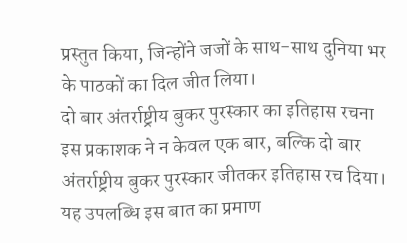प्रस्तुत किया, जिन्होंने जजों के साथ-साथ दुनिया भर के पाठकों का दिल जीत लिया।
दो बार अंतर्राष्ट्रीय बुकर पुरस्कार का इतिहास रचना
इस प्रकाशक ने न केवल एक बार, बल्कि दो बार अंतर्राष्ट्रीय बुकर पुरस्कार जीतकर इतिहास रच दिया। यह उपलब्धि इस बात का प्रमाण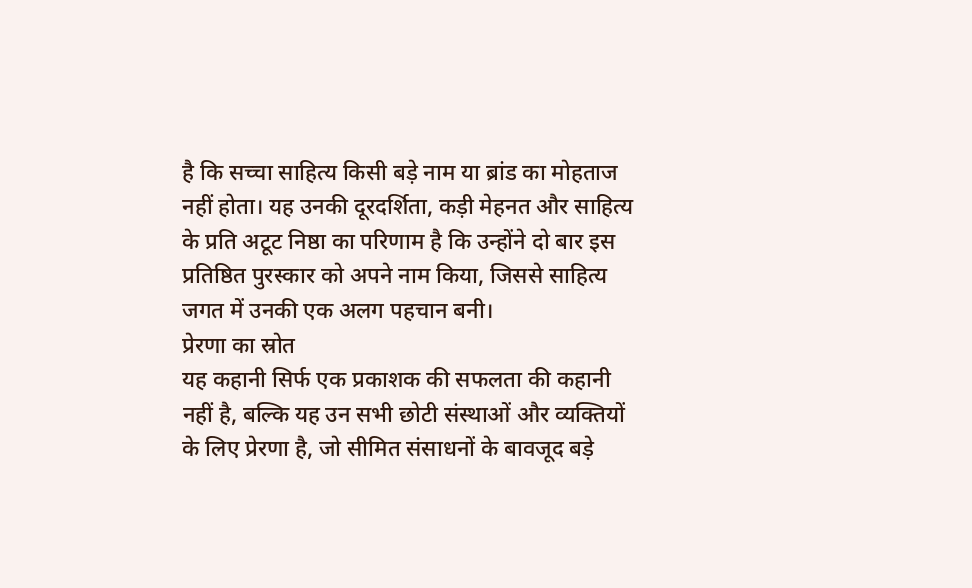है कि सच्चा साहित्य किसी बड़े नाम या ब्रांड का मोहताज नहीं होता। यह उनकी दूरदर्शिता, कड़ी मेहनत और साहित्य के प्रति अटूट निष्ठा का परिणाम है कि उन्होंने दो बार इस प्रतिष्ठित पुरस्कार को अपने नाम किया, जिससे साहित्य जगत में उनकी एक अलग पहचान बनी।
प्रेरणा का स्रोत
यह कहानी सिर्फ एक प्रकाशक की सफलता की कहानी नहीं है, बल्कि यह उन सभी छोटी संस्थाओं और व्यक्तियों के लिए प्रेरणा है, जो सीमित संसाधनों के बावजूद बड़े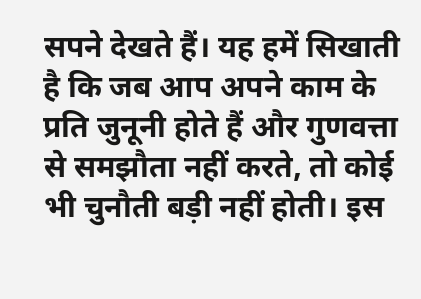सपने देखते हैं। यह हमें सिखाती है कि जब आप अपने काम के प्रति जुनूनी होते हैं और गुणवत्ता से समझौता नहीं करते, तो कोई भी चुनौती बड़ी नहीं होती। इस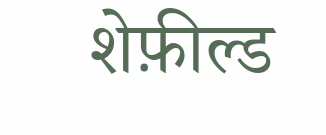शेफ़ील्ड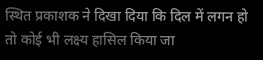स्थित प्रकाशक ने दिखा दिया कि दिल में लगन हो तो कोई भी लक्ष्य हासिल किया जा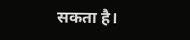सकता है।